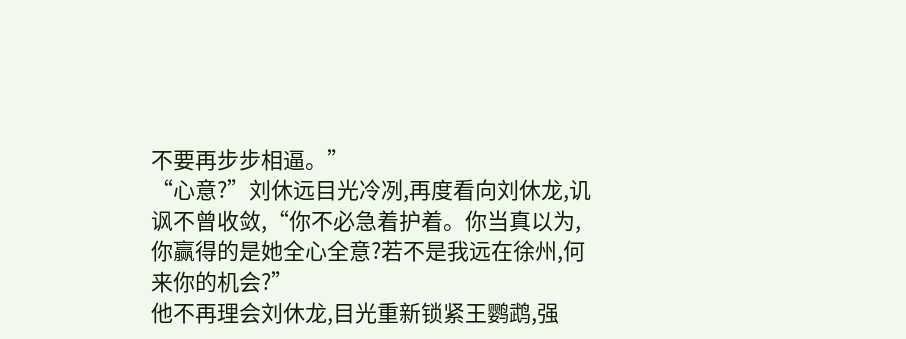不要再步步相逼。”
“心意?”刘休远目光冷冽,再度看向刘休龙,讥讽不曾收敛,“你不必急着护着。你当真以为,你赢得的是她全心全意?若不是我远在徐州,何来你的机会?”
他不再理会刘休龙,目光重新锁紧王鹦鹉,强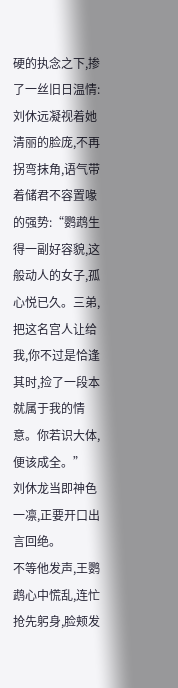硬的执念之下,掺了一丝旧日温情:
刘休远凝视着她清丽的脸庞,不再拐弯抹角,语气带着储君不容置喙的强势:“鹦鹉生得一副好容貌,这般动人的女子,孤心悦已久。三弟,把这名宫人让给我,你不过是恰逢其时,捡了一段本就属于我的情意。你若识大体,便该成全。”
刘休龙当即神色一凛,正要开口出言回绝。
不等他发声,王鹦鹉心中慌乱,连忙抢先躬身,脸颊发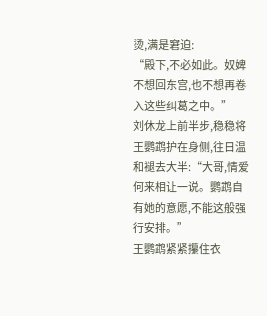烫,满是窘迫:
“殿下,不必如此。奴婢不想回东宫,也不想再卷入这些纠葛之中。”
刘休龙上前半步,稳稳将王鹦鹉护在身侧,往日温和褪去大半:“大哥,情爱何来相让一说。鹦鹉自有她的意愿,不能这般强行安排。”
王鹦鹉紧紧攥住衣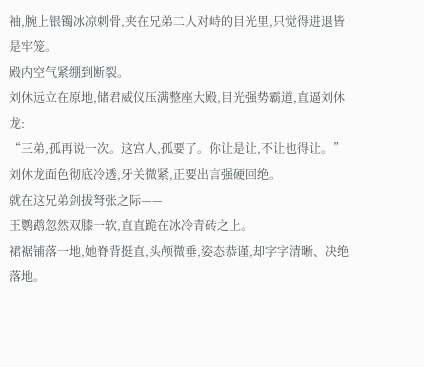袖,腕上银镯冰凉刺骨,夹在兄弟二人对峙的目光里,只觉得进退皆是牢笼。
殿内空气紧绷到断裂。
刘休远立在原地,储君威仪压满整座大殿,目光强势霸道,直逼刘休龙:
“三弟,孤再说一次。这宫人,孤要了。你让是让,不让也得让。”
刘休龙面色彻底冷透,牙关微紧,正要出言强硬回绝。
就在这兄弟剑拔弩张之际——
王鹦鹉忽然双膝一软,直直跪在冰冷青砖之上。
裙裾铺落一地,她脊背挺直,头颅微垂,姿态恭谨,却字字清晰、决绝落地。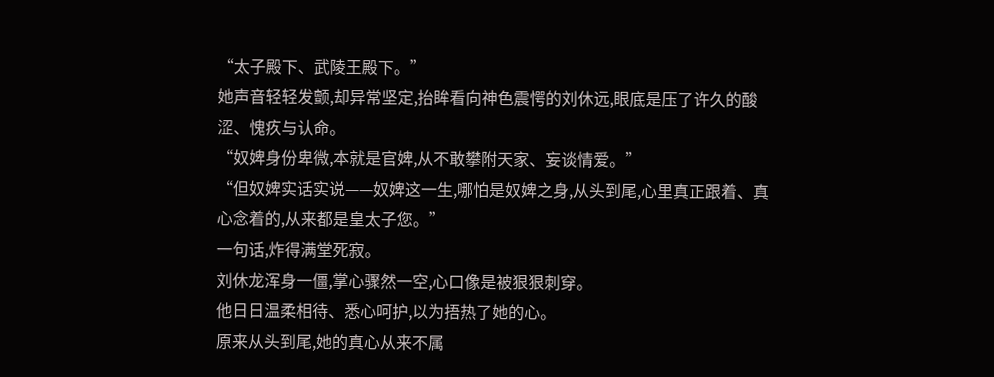“太子殿下、武陵王殿下。”
她声音轻轻发颤,却异常坚定,抬眸看向神色震愕的刘休远,眼底是压了许久的酸涩、愧疚与认命。
“奴婢身份卑微,本就是官婢,从不敢攀附天家、妄谈情爱。”
“但奴婢实话实说——奴婢这一生,哪怕是奴婢之身,从头到尾,心里真正跟着、真心念着的,从来都是皇太子您。”
一句话,炸得满堂死寂。
刘休龙浑身一僵,掌心骤然一空,心口像是被狠狠刺穿。
他日日温柔相待、悉心呵护,以为捂热了她的心。
原来从头到尾,她的真心从来不属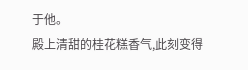于他。
殿上清甜的桂花糕香气,此刻变得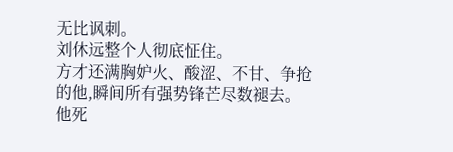无比讽刺。
刘休远整个人彻底怔住。
方才还满胸妒火、酸涩、不甘、争抢的他,瞬间所有强势锋芒尽数褪去。
他死